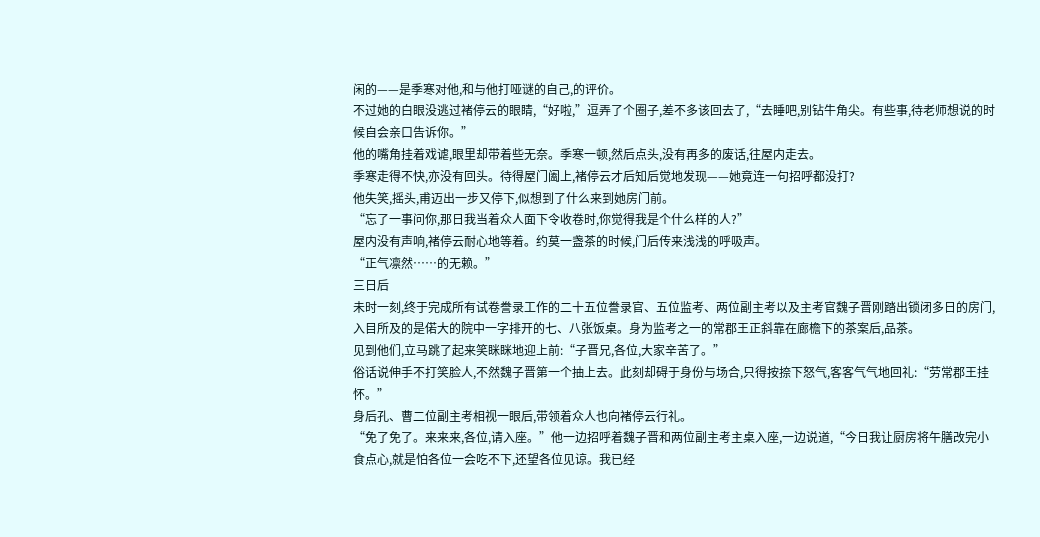闲的——是季寒对他,和与他打哑谜的自己,的评价。
不过她的白眼没逃过褚停云的眼睛,“好啦,”逗弄了个圈子,差不多该回去了,“去睡吧,别钻牛角尖。有些事,待老师想说的时候自会亲口告诉你。”
他的嘴角挂着戏谑,眼里却带着些无奈。季寒一顿,然后点头,没有再多的废话,往屋内走去。
季寒走得不快,亦没有回头。待得屋门阖上,褚停云才后知后觉地发现——她竟连一句招呼都没打?
他失笑,摇头,甫迈出一步又停下,似想到了什么来到她房门前。
“忘了一事问你,那日我当着众人面下令收卷时,你觉得我是个什么样的人?”
屋内没有声响,褚停云耐心地等着。约莫一盏茶的时候,门后传来浅浅的呼吸声。
“正气凛然……的无赖。”
三日后
未时一刻,终于完成所有试卷誊录工作的二十五位誊录官、五位监考、两位副主考以及主考官魏子晋刚踏出锁闭多日的房门,入目所及的是偌大的院中一字排开的七、八张饭桌。身为监考之一的常郡王正斜靠在廊檐下的茶案后,品茶。
见到他们,立马跳了起来笑眯眯地迎上前:“子晋兄,各位,大家辛苦了。”
俗话说伸手不打笑脸人,不然魏子晋第一个抽上去。此刻却碍于身份与场合,只得按捺下怒气,客客气气地回礼:“劳常郡王挂怀。”
身后孔、曹二位副主考相视一眼后,带领着众人也向褚停云行礼。
“免了免了。来来来,各位,请入座。”他一边招呼着魏子晋和两位副主考主桌入座,一边说道,“今日我让厨房将午膳改完小食点心,就是怕各位一会吃不下,还望各位见谅。我已经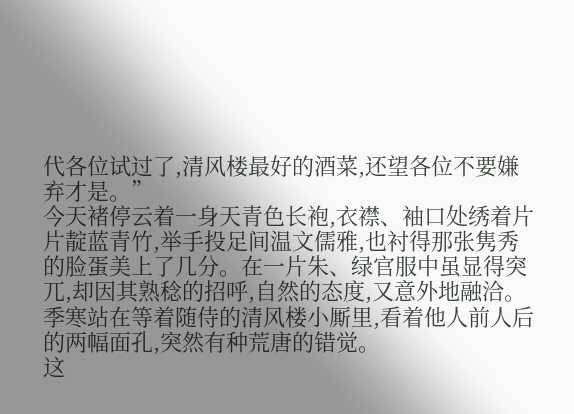代各位试过了,清风楼最好的酒菜,还望各位不要嫌弃才是。”
今天褚停云着一身天青色长袍,衣襟、袖口处绣着片片靛蓝青竹,举手投足间温文儒雅,也衬得那张隽秀的脸蛋美上了几分。在一片朱、绿官服中虽显得突兀,却因其熟稔的招呼,自然的态度,又意外地融洽。
季寒站在等着随侍的清风楼小厮里,看着他人前人后的两幅面孔,突然有种荒唐的错觉。
这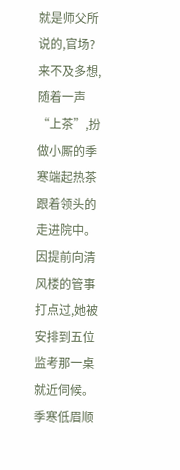就是师父所说的,官场?
来不及多想,随着一声“上茶”,扮做小厮的季寒端起热茶跟着领头的走进院中。因提前向清风楼的管事打点过,她被安排到五位监考那一桌就近伺候。
季寒低眉顺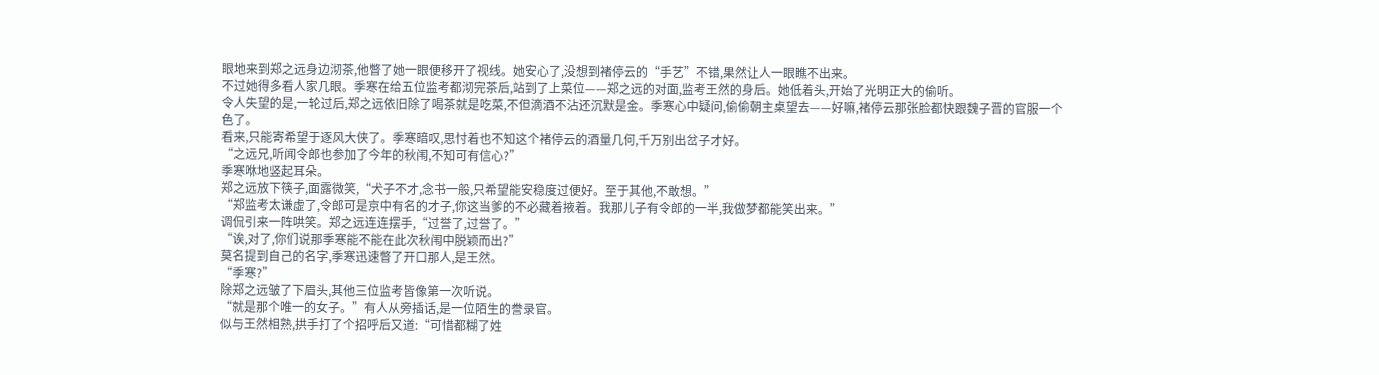眼地来到郑之远身边沏茶,他瞥了她一眼便移开了视线。她安心了,没想到褚停云的“手艺”不错,果然让人一眼瞧不出来。
不过她得多看人家几眼。季寒在给五位监考都沏完茶后,站到了上菜位——郑之远的对面,监考王然的身后。她低着头,开始了光明正大的偷听。
令人失望的是,一轮过后,郑之远依旧除了喝茶就是吃菜,不但滴酒不沾还沉默是金。季寒心中疑问,偷偷朝主桌望去——好嘛,褚停云那张脸都快跟魏子晋的官服一个色了。
看来,只能寄希望于逐风大侠了。季寒暗叹,思忖着也不知这个褚停云的酒量几何,千万别出岔子才好。
“之远兄,听闻令郎也参加了今年的秋闱,不知可有信心?”
季寒咻地竖起耳朵。
郑之远放下筷子,面露微笑,“犬子不才,念书一般,只希望能安稳度过便好。至于其他,不敢想。”
“郑监考太谦虚了,令郎可是京中有名的才子,你这当爹的不必藏着掖着。我那儿子有令郎的一半,我做梦都能笑出来。”
调侃引来一阵哄笑。郑之远连连摆手,“过誉了,过誉了。”
“诶,对了,你们说那季寒能不能在此次秋闱中脱颖而出?”
莫名提到自己的名字,季寒迅速瞥了开口那人,是王然。
“季寒?”
除郑之远皱了下眉头,其他三位监考皆像第一次听说。
“就是那个唯一的女子。”有人从旁插话,是一位陌生的誊录官。
似与王然相熟,拱手打了个招呼后又道:“可惜都糊了姓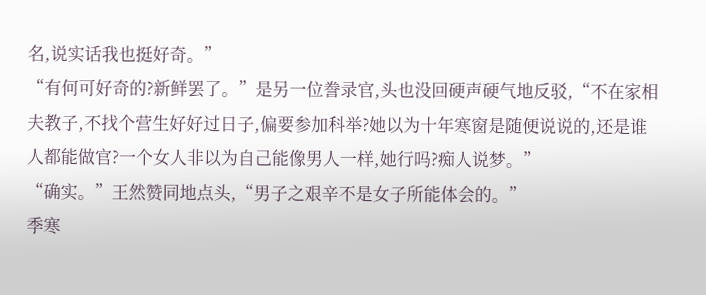名,说实话我也挺好奇。”
“有何可好奇的?新鲜罢了。”是另一位誊录官,头也没回硬声硬气地反驳,“不在家相夫教子,不找个营生好好过日子,偏要参加科举?她以为十年寒窗是随便说说的,还是谁人都能做官?一个女人非以为自己能像男人一样,她行吗?痴人说梦。”
“确实。”王然赞同地点头,“男子之艰辛不是女子所能体会的。”
季寒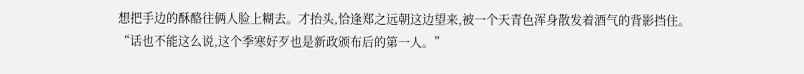想把手边的酥酪往俩人脸上糊去。才抬头,恰逢郑之远朝这边望来,被一个天青色浑身散发着酒气的背影挡住。
“话也不能这么说,这个季寒好歹也是新政颁布后的第一人。”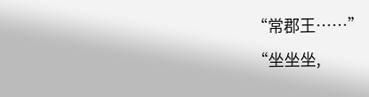“常郡王……”
“坐坐坐,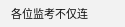各位监考不仅连